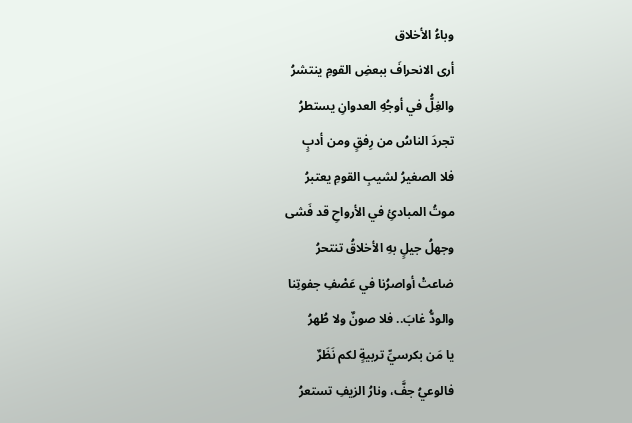وباءُ الأخلاق
أرى الانحرافَ ببعضِ القومِ ينتشرُ
والغِلُّ في أوجُهِ العدوانِ يستطرُ
تجردَ الناسُ من رِفقٍ ومن أدبٍ
فلا الصغيرُ لشيبِ القومِ يعتبرُ
موتُ المبادئِ في الأرواحِ قد فَشى
وجهلُ جيلٍ بهِ الأخلاقُ تنتحرُ
ضاعتْ أواصرُنا في عَصْفِ جفوتِنا
والودُّ غابَ.. فلا صونٌ ولا طُهرُ
يا مَن بكرسيِّ تربيةٍ لكم نَظَرٌ
فالوعيُ جفَّ، ونارُ الزيفِ تستعرُ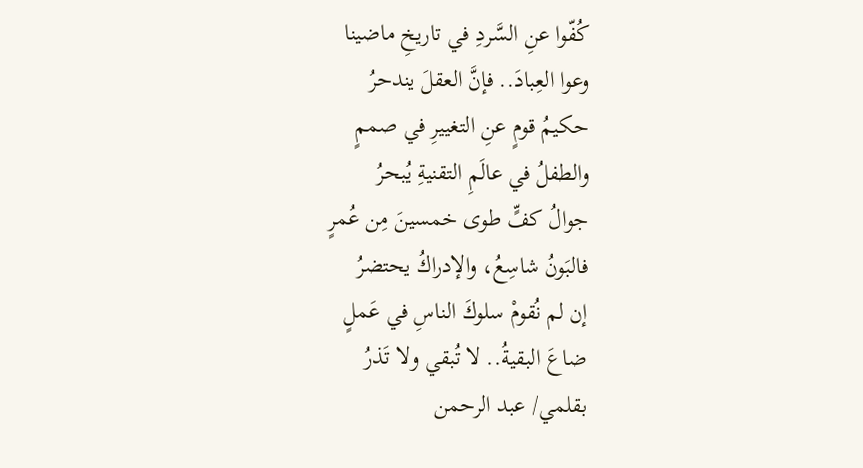كُفّوا عنِ السَّردِ في تاريخِ ماضينا
وعوا العِبادَ.. فإنَّ العقلَ يندحرُ
حكيمُ قومٍ عنِ التغييرِ في صممٍ
والطفلُ في عالَمِ التقنيةِ يُبحرُ
جوالُ كفٍّ طوى خمسينَ مِن عُمرٍ
فالبَونُ شاسِعُ، والإدراكُ يحتضرُ
إن لم نُقومْ سلوكَ الناسِ في عَملٍ
ضاعَ البقيةُ.. لا تُبقي ولا تَذرُ
بقلمي/ عبد الرحمن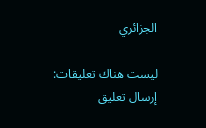الجزائري

ليست هناك تعليقات:
إرسال تعليق